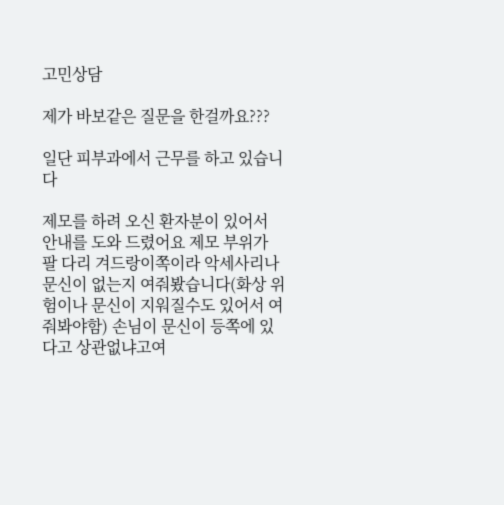고민상담

제가 바보같은 질문을 한걸까요???

일단 피부과에서 근무를 하고 있습니다

제모를 하려 오신 환자분이 있어서 안내를 도와 드렸어요 제모 부위가 팔 다리 겨드랑이쪽이라 악세사리나 문신이 없는지 여줘봤습니다(화상 위험이나 문신이 지워질수도 있어서 여줘봐야함) 손님이 문신이 등쪽에 있다고 상관없냐고여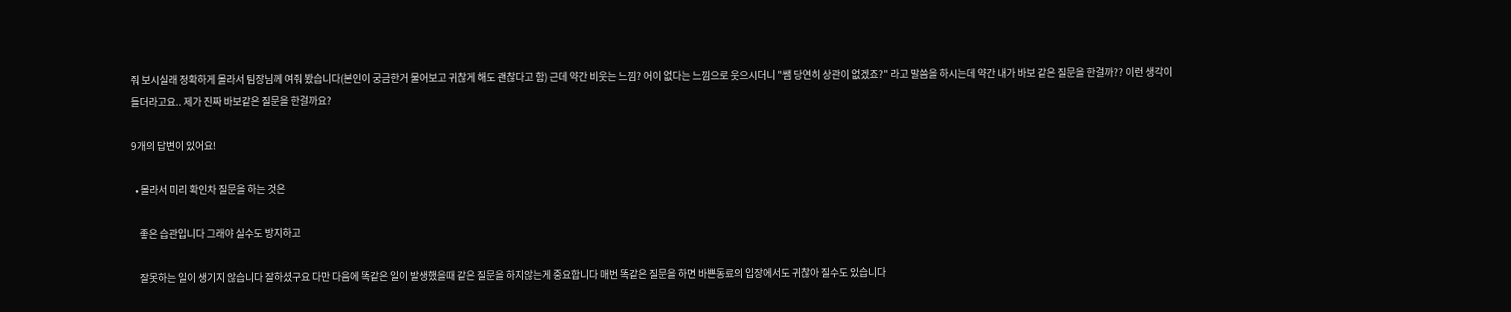줘 보시실래 정확하게 몰라서 팀장님께 여줘 봤습니다(본인이 궁금한거 물어보고 귀찮게 해도 괜찮다고 함) 근데 약간 비웃는 느낌? 어이 없다는 느낌으로 웃으시더니 "쌤 당연히 상관이 없겠죠?" 라고 말씀을 하시는데 약간 내가 바보 같은 질문을 한걸까?? 이런 생각이 들더라고요.. 제가 진짜 바보같은 질문을 한걸까요?

9개의 답변이 있어요!

  • 몰라서 미리 확인차 질문을 하는 것은

    좋은 습관입니다 그래야 실수도 방지하고

    잘못하는 일이 생기지 않습니다 잘하셨구요 다만 다음에 똑같은 일이 발생했을때 같은 질문을 하지않는게 중요합니다 매번 똑같은 질문을 하면 바쁜동료의 입장에서도 귀찮아 질수도 있습니다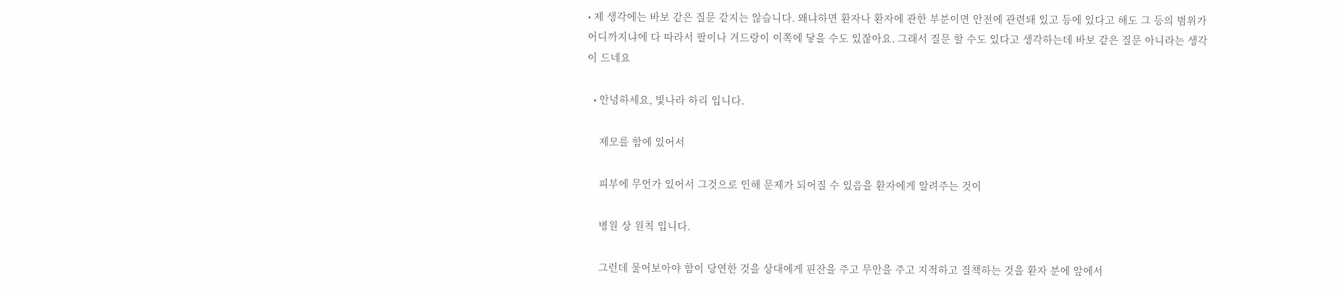• 제 생각에는 바보 같은 질문 같지는 않습니다. 왜냐하면 환자나 환자에 관한 부분이면 안전에 관련돼 있고 등에 있다고 해도 그 등의 범위가 어디까지냐에 다 따라서 팔이나 겨드랑이 이쪽에 닿을 수도 있잖아요. 그래서 질문 할 수도 있다고 생각하는데 바보 같은 질문 아니라는 생각이 드네요

  • 안녕하세요, 빛나라 하리 입니다.

    제모를 함에 있어서

    피부에 무언가 있어서 그것으로 인해 문제가 되어질 수 있음을 환자에게 알려주는 것이

    병원 상 원칙 입니다.

    그런데 물어보아야 함이 당연한 것을 상대에게 핀잔을 주고 무안을 주고 지적하고 질책하는 것을 환자 분에 앞에서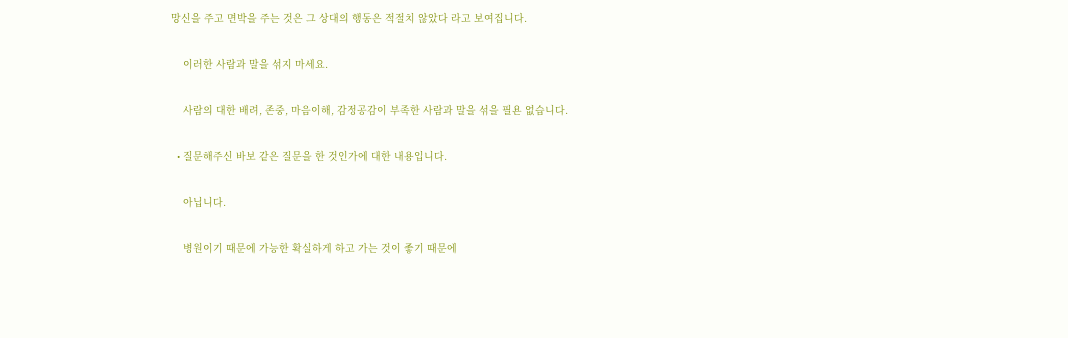망신을 주고 면박을 주는 것은 그 상대의 행동은 적절치 않았다 라고 보여집니다.

    이러한 사람과 말을 섞지 마세요.

    사람의 대한 배려, 존중, 마음이해, 감정공감이 부족한 사람과 말을 섞을 필욘 없습니다.

  • 질문해주신 바보 같은 질문을 한 것인가에 대한 내용입니다.

    아닙니다.

    병원이기 때문에 가능한 확실하게 하고 가는 것이 좋기 때문에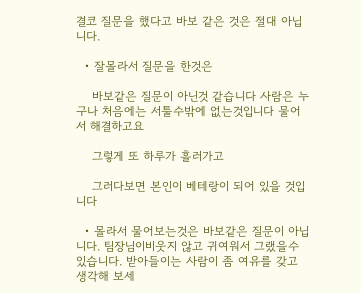결코 질문을 했다고 바보 같은 것은 절대 아닙니다.

  • 잘몰라서 질문을 한것은

    바보같은 질문이 아닌것 같습니다 사람은 누구나 처음에는 서툴수밖에 없는것입니다 물어서 해결하고요

    그렇게 또 하루가 흘러가고

    그러다보면 본인이 베테랑이 되어 있을 것입니다

  • 몰라서 물어보는것은 바보같은 질문이 아닙니다. 팀장님이비웃지 않고 귀여워서 그랬을수 있습니다. 받아들이는 사람이 좀 여유를 갖고 생각해 보세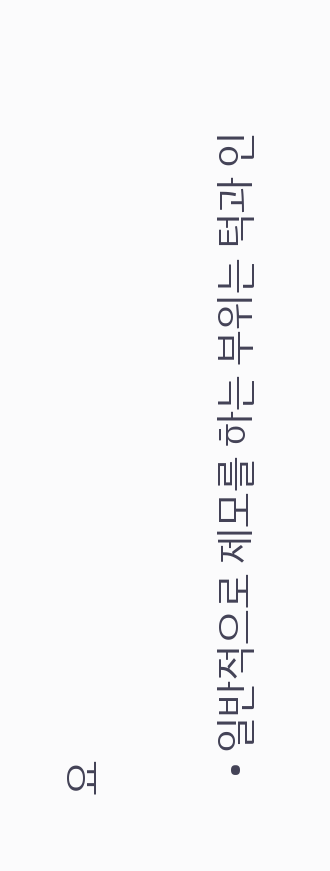요

  • 일반적으로 제모를 하는 부위는 턱과 인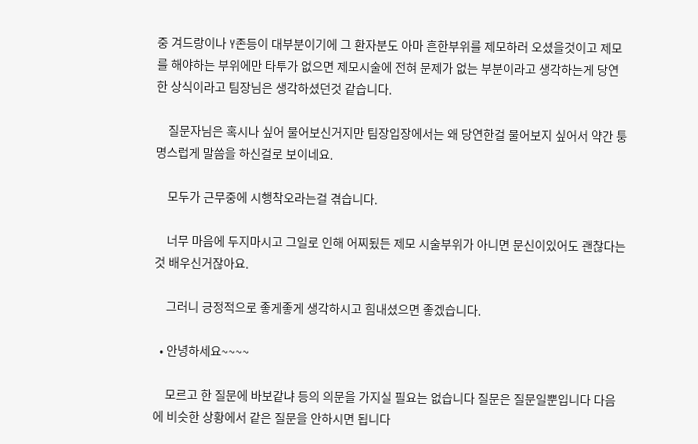중 겨드랑이나 Y존등이 대부분이기에 그 환자분도 아마 흔한부위를 제모하러 오셨을것이고 제모를 해야하는 부위에만 타투가 없으면 제모시술에 전혀 문제가 없는 부분이라고 생각하는게 당연한 상식이라고 팀장님은 생각하셨던것 같습니다.

    질문자님은 혹시나 싶어 물어보신거지만 팀장입장에서는 왜 당연한걸 물어보지 싶어서 약간 퉁명스럽게 말씀을 하신걸로 보이네요.

    모두가 근무중에 시행착오라는걸 겪습니다.

    너무 마음에 두지마시고 그일로 인해 어찌됬든 제모 시술부위가 아니면 문신이있어도 괜찮다는것 배우신거잖아요.

    그러니 긍정적으로 좋게좋게 생각하시고 힘내셨으면 좋겠습니다.

  • 안녕하세요~~~~

    모르고 한 질문에 바보같냐 등의 의문을 가지실 필요는 없습니다 질문은 질문일뿐입니다 다음에 비슷한 상황에서 같은 질문을 안하시면 됩니다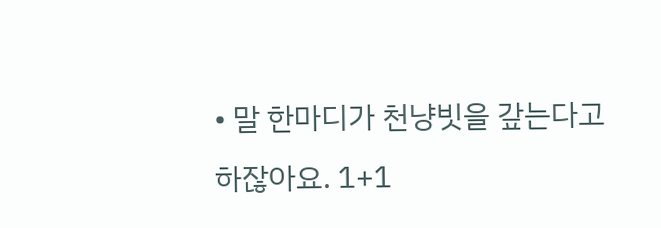• 말 한마디가 천냥빗을 갚는다고 하잖아요. 1+1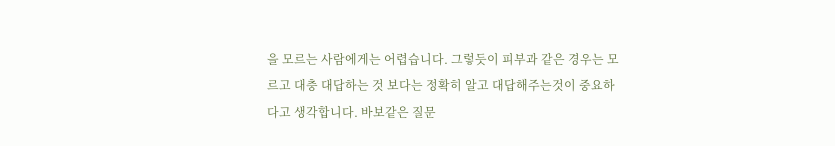을 모르는 사람에게는 어렵습니다. 그렇듯이 피부과 같은 경우는 모르고 대충 대답하는 것 보다는 정확히 알고 대답해주는것이 중요하다고 생각합니다. 바보같은 질문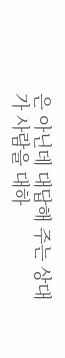은 아닌데 대답해 주는 상대가 사람을 대하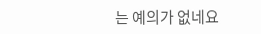는 예의가 없네요